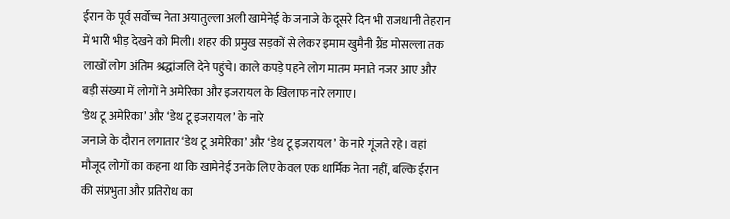ईरान के पूर्व सर्वोच्च नेता अयातुल्ला अली खामेनेई के जनाजे के दूसरे दिन भी राजधानी तेहरान में भारी भीड़ देखने को मिली। शहर की प्रमुख सड़कों से लेकर इमाम खुमैनी ग्रैंड मोसल्ला तक लाखों लोग अंतिम श्रद्धांजलि देने पहुंचे। काले कपड़े पहने लोग मातम मनाते नजर आए और बड़ी संख्या में लोगों ने अमेरिका और इजरायल के खिलाफ नारे लगाए।
‘डेथ टू अमेरिका’ और ‘डेथ टू इजरायल’ के नारे
जनाजे के दौरान लगातार ‘डेथ टू अमेरिका’ और ‘डेथ टू इजरायल’ के नारे गूंजते रहे। वहां मौजूद लोगों का कहना था कि खामेनेई उनके लिए केवल एक धार्मिक नेता नहीं, बल्कि ईरान की संप्रभुता और प्रतिरोध का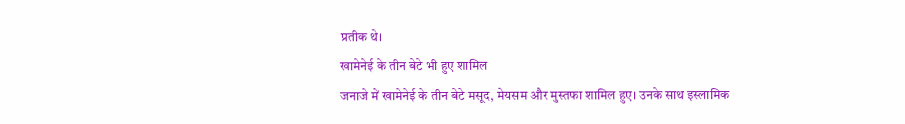प्रतीक थे।
खामेनेई के तीन बेटे भी हुए शामिल
जनाजे में खामेनेई के तीन बेटे मसूद, मेयसम और मुस्तफा शामिल हुए। उनके साथ इस्लामिक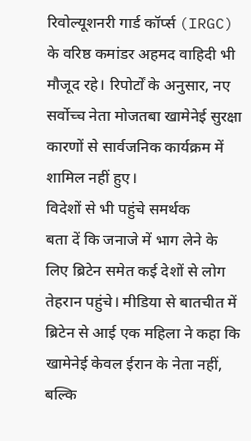रिवोल्यूशनरी गार्ड कॉर्प्स (IRGC) के वरिष्ठ कमांडर अहमद वाहिदी भी मौजूद रहे। रिपोर्टों के अनुसार, नए सर्वोच्च नेता मोजतबा खामेनेई सुरक्षा कारणों से सार्वजनिक कार्यक्रम में शामिल नहीं हुए।
विदेशों से भी पहुंचे समर्थक
बता दें कि जनाजे में भाग लेने के लिए ब्रिटेन समेत कई देशों से लोग तेहरान पहुंचे। मीडिया से बातचीत में ब्रिटेन से आई एक महिला ने कहा कि खामेनेई केवल ईरान के नेता नहीं, बल्कि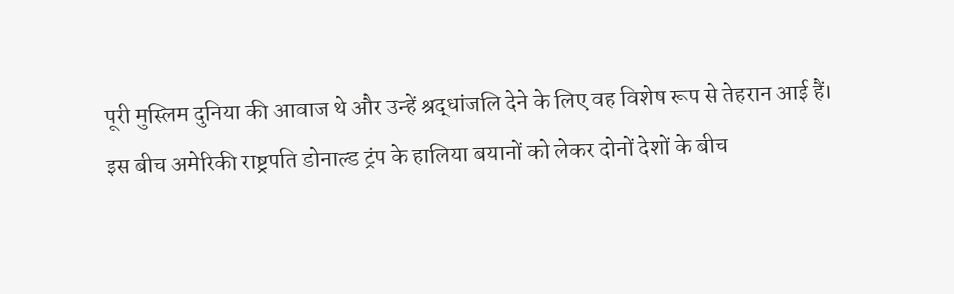पूरी मुस्लिम दुनिया की आवाज थे और उन्हें श्रद्धांजलि देने के लिए वह विशेष रूप से तेहरान आई हैं।
इस बीच अमेरिकी राष्ट्रपति डोनाल्ड ट्रंप के हालिया बयानों को लेकर दोनों देशों के बीच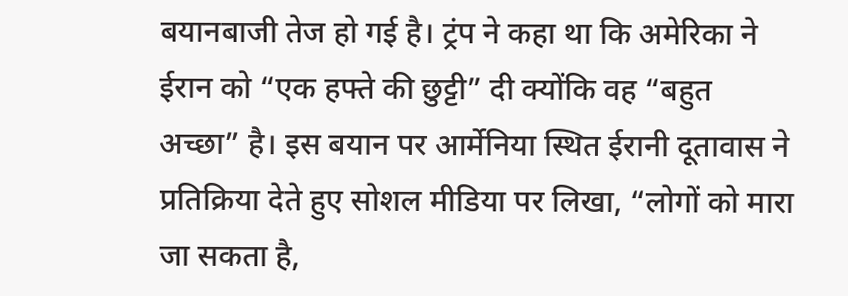बयानबाजी तेज हो गई है। ट्रंप ने कहा था कि अमेरिका ने ईरान को “एक हफ्ते की छुट्टी” दी क्योंकि वह “बहुत अच्छा” है। इस बयान पर आर्मेनिया स्थित ईरानी दूतावास ने प्रतिक्रिया देते हुए सोशल मीडिया पर लिखा, “लोगों को मारा जा सकता है,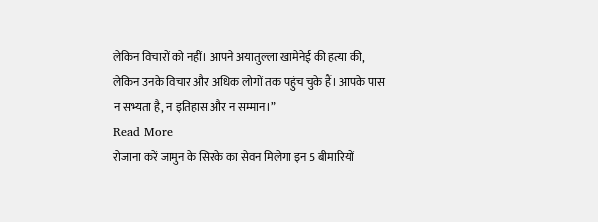लेकिन विचारों को नहीं। आपने अयातुल्ला खामेनेई की हत्या की, लेकिन उनके विचार और अधिक लोगों तक पहुंच चुके हैं। आपके पास न सभ्यता है, न इतिहास और न सम्मान।”
Read More
रोजाना करें जामुन के सिरके का सेवन मिलेगा इन 5 बीमारियों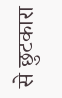से छुटकारा